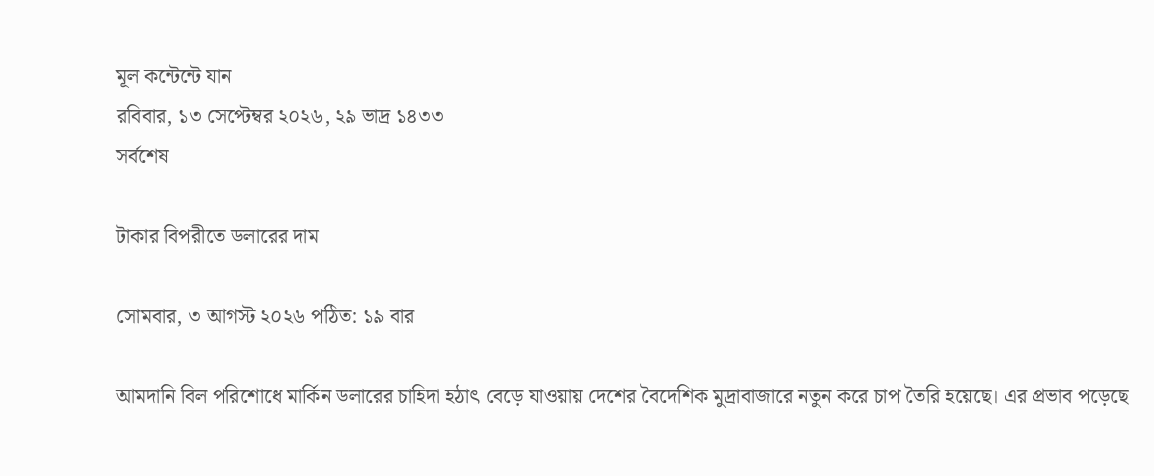মূল কন্টেন্টে যান
রবিবার, ১৩ সেপ্টেম্বর ২০২৬, ২৯ ভাদ্র ১৪৩৩
সর্বশেষ

টাকার বিপরীতে ডলারের দাম

সোমবার, ৩ আগস্ট ২০২৬ পঠিত: ১৯ বার

আমদানি বিল পরিশোধে মার্কিন ডলারের চাহিদা হঠাৎ বেড়ে যাওয়ায় দেশের বৈদেশিক মুদ্রাবাজারে নতুন করে চাপ তৈরি হয়েছে। এর প্রভাব পড়েছে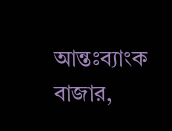আন্তঃব্যাংক বাজার,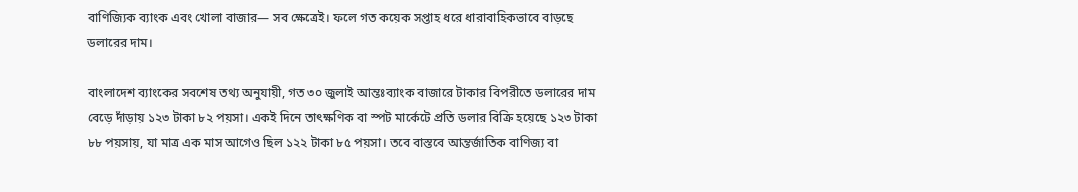বাণিজ্যিক ব্যাংক এবং খোলা বাজার— সব ক্ষেত্রেই। ফলে গত কয়েক সপ্তাহ ধরে ধারাবাহিকভাবে বাড়ছে ডলারের দাম।

বাংলাদেশ ব্যাংকের সবশেষ তথ্য অনুযায়ী, গত ৩০ জুলাই আন্তঃব্যাংক বাজারে টাকার বিপরীতে ডলারের দাম বেড়ে দাঁড়ায় ১২৩ টাকা ৮২ পয়সা। একই দিনে তাৎক্ষণিক বা স্পট মার্কেটে প্রতি ডলার বিক্রি হয়েছে ১২৩ টাকা ৮৮ পয়সায়, যা মাত্র এক মাস আগেও ছিল ১২২ টাকা ৮৫ পয়সা। তবে বাস্তবে আন্তর্জাতিক বাণিজ্য বা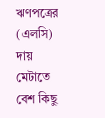ঋণপত্রের (এলসি) দায় মেটাতে বেশ কিছু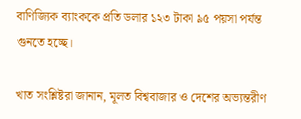বাণিজ্যিক ব্যাংককে প্রতি ডলার ১২৩ টাকা ৯৫ পয়সা পর্যন্ত গুনতে হচ্ছে।

খাত সংশ্লিষ্টরা জানান, মূলত বিশ্ববাজার ও দেশের অভ্যন্তরীণ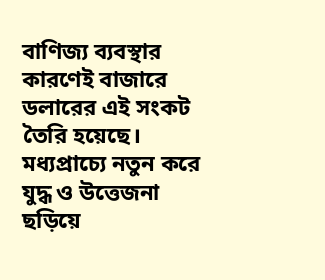বাণিজ্য ব্যবস্থার কারণেই বাজারে ডলারের এই সংকট তৈরি হয়েছে। মধ্যপ্রাচ্যে নতুন করে যুদ্ধ ও উত্তেজনা ছড়িয়ে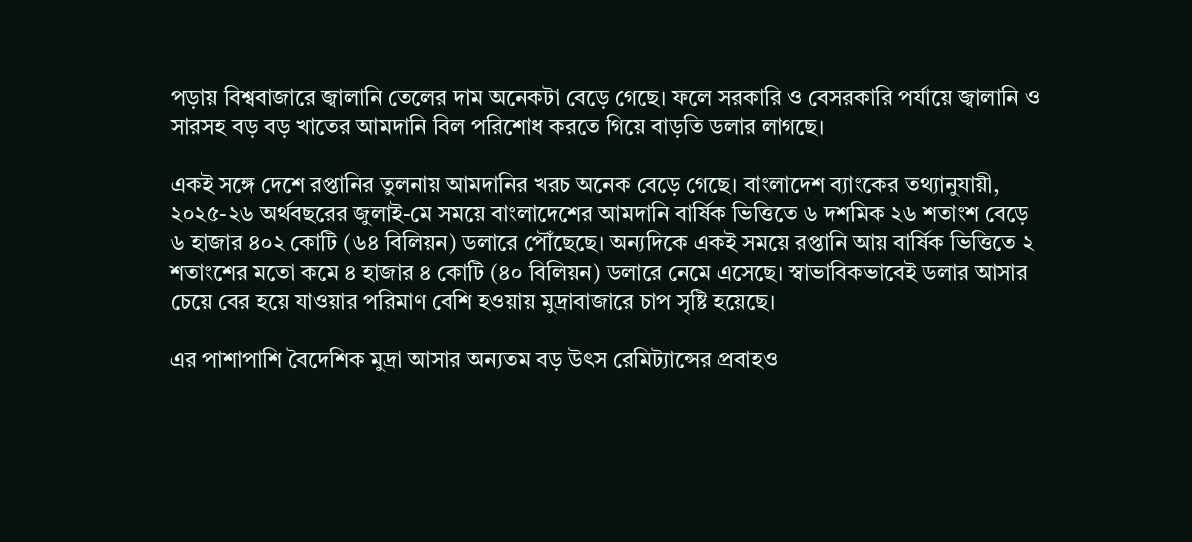পড়ায় বিশ্ববাজারে জ্বালানি তেলের দাম অনেকটা বেড়ে গেছে। ফলে সরকারি ও বেসরকারি পর্যায়ে জ্বালানি ও সারসহ বড় বড় খাতের আমদানি বিল পরিশোধ করতে গিয়ে বাড়তি ডলার লাগছে।

একই সঙ্গে দেশে রপ্তানির তুলনায় আমদানির খরচ অনেক বেড়ে গেছে। বাংলাদেশ ব্যাংকের তথ্যানুযায়ী, ২০২৫-২৬ অর্থবছরের জুলাই-মে সময়ে বাংলাদেশের আমদানি বার্ষিক ভিত্তিতে ৬ দশমিক ২৬ শতাংশ বেড়ে ৬ হাজার ৪০২ কোটি (৬৪ বিলিয়ন) ডলারে পৌঁছেছে। অন্যদিকে একই সময়ে রপ্তানি আয় বার্ষিক ভিত্তিতে ২ শতাংশের মতো কমে ৪ হাজার ৪ কোটি (৪০ বিলিয়ন) ডলারে নেমে এসেছে। স্বাভাবিকভাবেই ডলার আসার চেয়ে বের হয়ে যাওয়ার পরিমাণ বেশি হওয়ায় মুদ্রাবাজারে চাপ সৃষ্টি হয়েছে।

এর পাশাপাশি বৈদেশিক মুদ্রা আসার অন্যতম বড় উৎস রেমিট্যান্সের প্রবাহও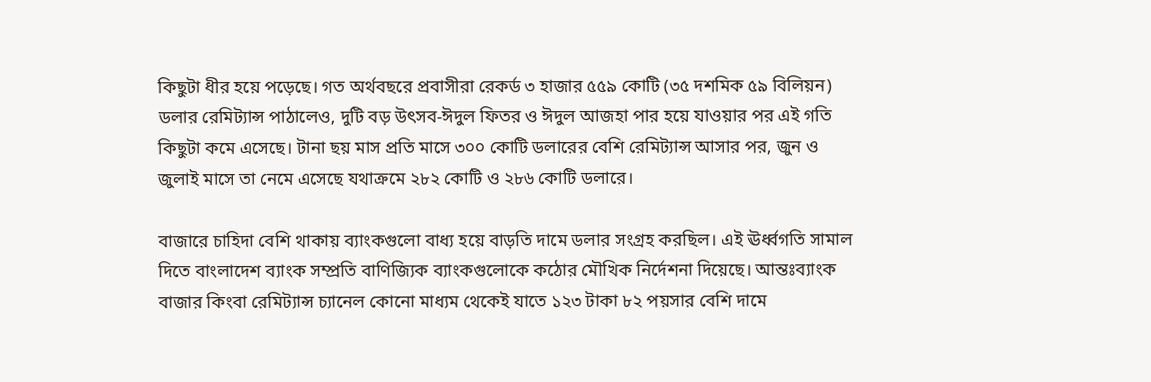কিছুটা ধীর হয়ে পড়েছে। গত অর্থবছরে প্রবাসীরা রেকর্ড ৩ হাজার ৫৫৯ কোটি (৩৫ দশমিক ৫৯ বিলিয়ন) ডলার রেমিট্যান্স পাঠালেও, দুটি বড় উৎসব-ঈদুল ফিতর ও ঈদুল আজহা পার হয়ে যাওয়ার পর এই গতি কিছুটা কমে এসেছে। টানা ছয় মাস প্রতি মাসে ৩০০ কোটি ডলারের বেশি রেমিট্যান্স আসার পর, জুন ও জুলাই মাসে তা নেমে এসেছে যথাক্রমে ২৮২ কোটি ও ২৮৬ কোটি ডলারে।

বাজারে চাহিদা বেশি থাকায় ব্যাংকগুলো বাধ্য হয়ে বাড়তি দামে ডলার সংগ্রহ করছিল। এই ঊর্ধ্বগতি সামাল দিতে বাংলাদেশ ব্যাংক সম্প্রতি বাণিজ্যিক ব্যাংকগুলোকে কঠোর মৌখিক নির্দেশনা দিয়েছে। আন্তঃব্যাংক বাজার কিংবা রেমিট্যান্স চ্যানেল কোনো মাধ্যম থেকেই যাতে ১২৩ টাকা ৮২ পয়সার বেশি দামে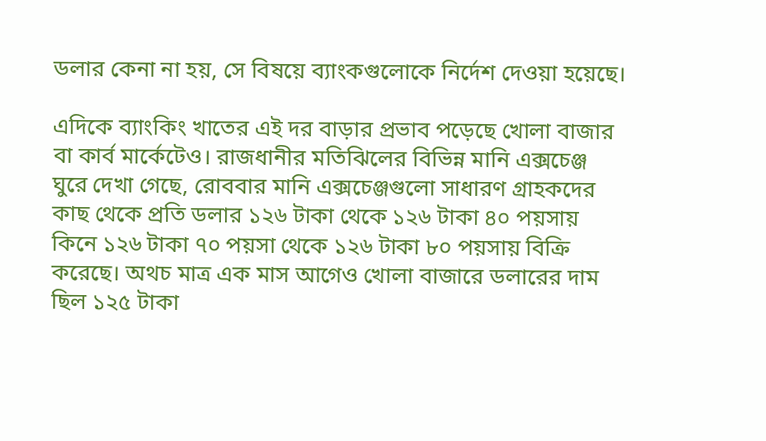ডলার কেনা না হয়, সে বিষয়ে ব্যাংকগুলোকে নির্দেশ দেওয়া হয়েছে।

এদিকে ব্যাংকিং খাতের এই দর বাড়ার প্রভাব পড়েছে খোলা বাজার বা কার্ব মার্কেটেও। রাজধানীর মতিঝিলের বিভিন্ন মানি এক্সচেঞ্জ ঘুরে দেখা গেছে, রোববার মানি এক্সচেঞ্জগুলো সাধারণ গ্রাহকদের কাছ থেকে প্রতি ডলার ১২৬ টাকা থেকে ১২৬ টাকা ৪০ পয়সায় কিনে ১২৬ টাকা ৭০ পয়সা থেকে ১২৬ টাকা ৮০ পয়সায় বিক্রি করেছে। অথচ মাত্র এক মাস আগেও খোলা বাজারে ডলারের দাম ছিল ১২৫ টাকা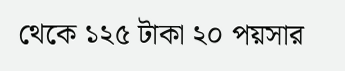থেকে ১২৫ টাকা ২০ পয়সার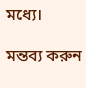মধ্যে।

মন্তব্য করুন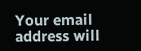Your email address will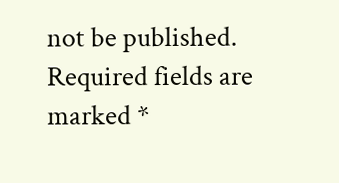not be published. Required fields are marked *